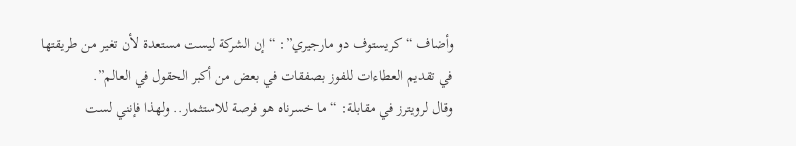وأضاف “كريستوف دو مارجيري”: “إن الشركة ليست مستعدة لأن تغير من طريقتها في تقديم العطاءات للفوز بصفقات في بعض من أكبر الحقول في العالم”.
وقال لرويترز في مقابلة: “ما خسرناه هو فرصة للاستثمار.. ولهذا فإنني لست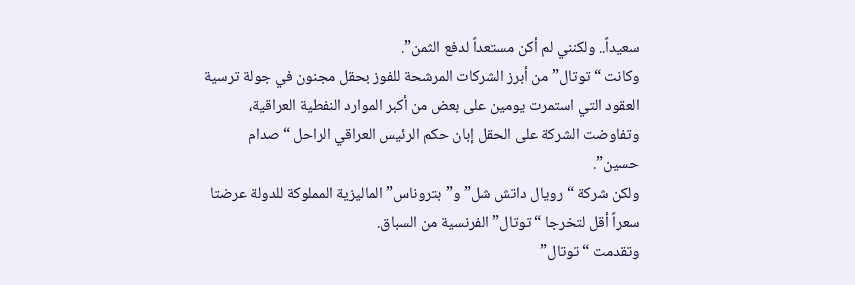سعيداً.. ولكنني لم أكن مستعداً لدفع الثمن”.
وكانت “توتال” من أبرز الشركات المرشحة للفوز بحقل مجنون في جولة ترسية العقود التي استمرت يومين على بعض من أكبر الموارد النفطية العراقية، وتفاوضت الشركة على الحقل إبان حكم الرئيس العراقي الراحل “صدام حسين”.
ولكن شركة “رويال داتش شل” و”بتروناس” الماليزية المملوكة للدولة عرضتا سعراً أقل لتخرجا “توتال” الفرنسية من السباق.
وتقدمت “توتال”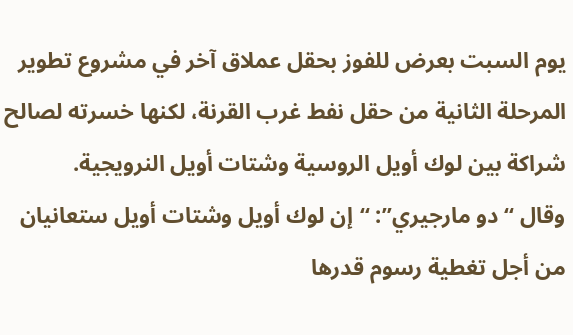يوم السبت بعرض للفوز بحقل عملاق آخر في مشروع تطوير المرحلة الثانية من حقل نفط غرب القرنة، لكنها خسرته لصالح شراكة بين لوك أويل الروسية وشتات أويل النرويجية.
وقال “دو مارجيري”: “إن لوك أويل وشتات أويل ستعانيان من أجل تغطية رسوم قدرها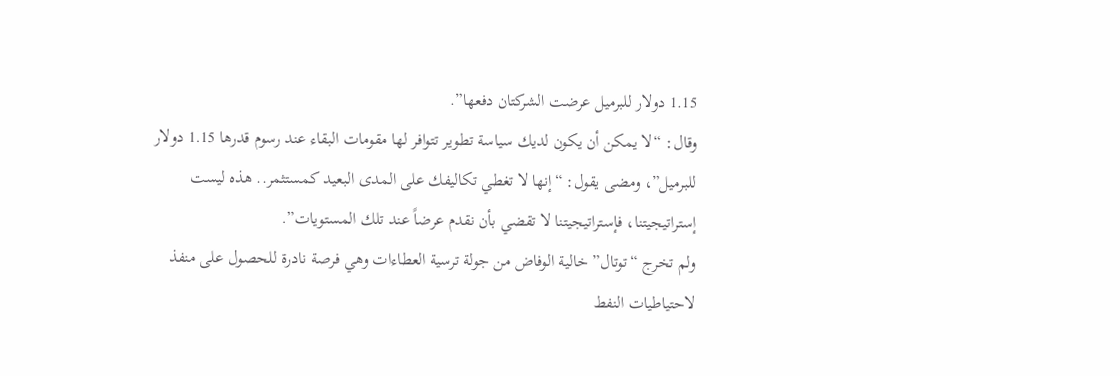1.15 دولار للبرميل عرضت الشركتان دفعها”.
وقال: “لا يمكن أن يكون لديك سياسة تطوير تتوافر لها مقومات البقاء عند رسوم قدرها 1.15 دولار للبرميل”، ومضى يقول: “إنها لا تغطي تكاليفك على المدى البعيد كمستثمر.. هذه ليست إستراتيجيتنا، فإستراتيجيتنا لا تقضي بأن نقدم عرضاً عند تلك المستويات”.
ولم تخرج “توتال” خالية الوفاض من جولة ترسية العطاءات وهي فرصة نادرة للحصول على منفذ لاحتياطيات النفط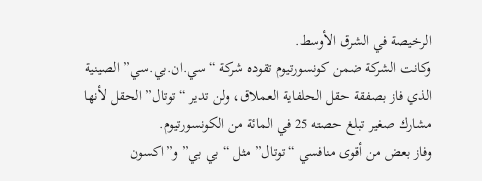الرخيصة في الشرق الأوسط.
وكانت الشركة ضمن كونسورتيوم تقوده شركة “سي.ان.بي.سي” الصينية الذي فاز بصفقة حقل الحلفاية العملاق، ولن تدير “توتال” الحقل لأنها مشارك صغير تبلغ حصته 25 في المائة من الكونسورتيوم.
وفاز بعض من أقوى منافسي “توتال” مثل “بي بي” و”اكسون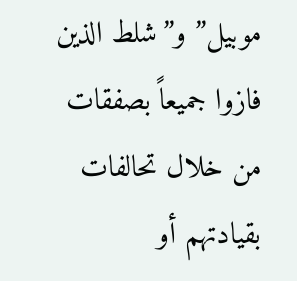موبيل” و”شلط الذين فازوا جميعاً بصفقات من خلال تحالفات بقيادتهم أو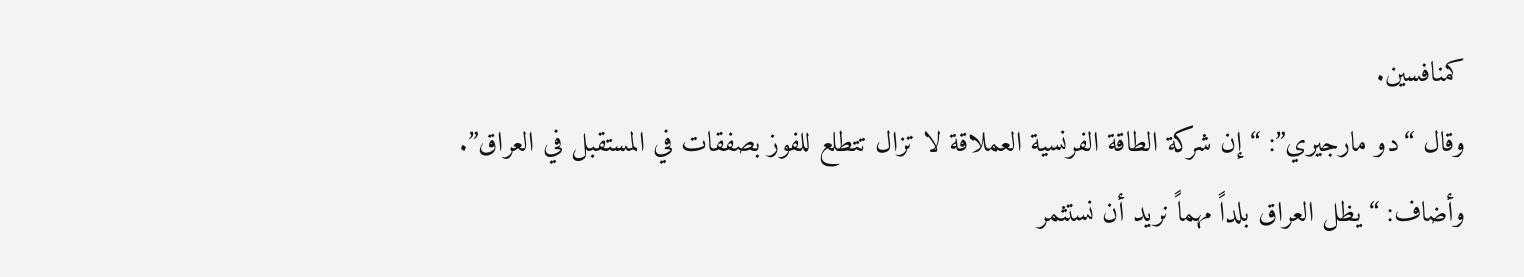كمنافسين.
وقال “دو مارجيري”: “إن شركة الطاقة الفرنسية العملاقة لا تزال تتطلع للفوز بصفقات في المستقبل في العراق”.
وأضاف: “يظل العراق بلداً مهماً نريد أن نستثمر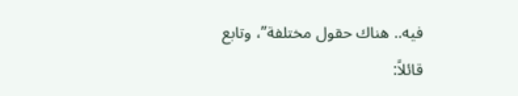فيه.. هناك حقول مختلفة”، وتابع قائلاً: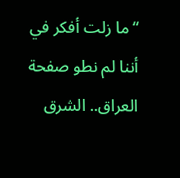“ما زلت أفكر في أننا لم نطو صفحة العراق.. الشرق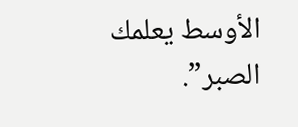الأوسط يعلمك الصبر”.